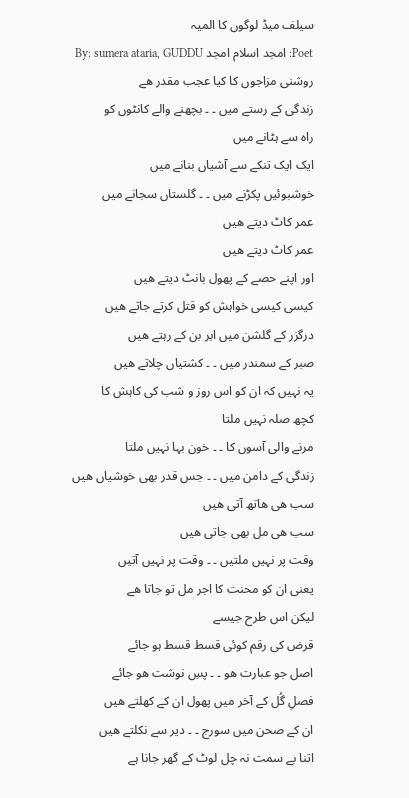سیلف میڈ لوگوں کا المیہ
Poet: امجد اسلام امجد By: sumera ataria, GUDDU
روشنی مزاجوں کا کیا عجب مقدر ھے
زندگی کے رستے میں ۔ ۔ بچھنے والے کانٹوں کو
راہ سے ہٹانے میں
ایک ایک تنکے سے آشیاں بنانے میں
خوشبوئیں پکڑنے میں ۔ ۔ گلستاں سجانے میں
عمر کاٹ دیتے ھیں
عمر کاٹ دیتے ھیں
اور اپنے حصے کے پھول بانٹ دیتے ھیں
کیسی کیسی خواہش کو قتل کرتے جاتے ھیں
درگزر کے گلشن میں ابر بن کے رہتے ھیں
صبر کے سمندر میں ۔ ۔ کشتیاں چلاتے ھیں
یہ نہیں کہ ان کو اس روز و شب کی کاہش کا
کچھ صلہ نہیں ملتا
مرنے والی آسوں کا ۔ ۔ خون بہا نہیں ملتا
زندگی کے دامن میں ۔ ۔ جس قدر بھی خوشیاں ھیں
سب ھی ھاتھ آتی ھیں
سب ھی مل بھی جاتی ھیں
وقت پر نہیں ملتیں ۔ ۔ وقت پر نہیں آتیں
یعنی ان کو محنت کا اجر مل تو جاتا ھے
لیکن اس طرح جیسے
قرض کی رقم کوئی قسط قسط ہو جائے
اصل جو عبارت ھو ۔ ۔ پسِ نوشت ھو جائے
فصلِ گُل کے آخر میں پھول ان کے کھلتے ھیں
ان کے صحن میں سورج ۔ ۔ دیر سے نکلتے ھیں
اتنا بے سمت نہ چل لوٹ کے گھر جانا ہے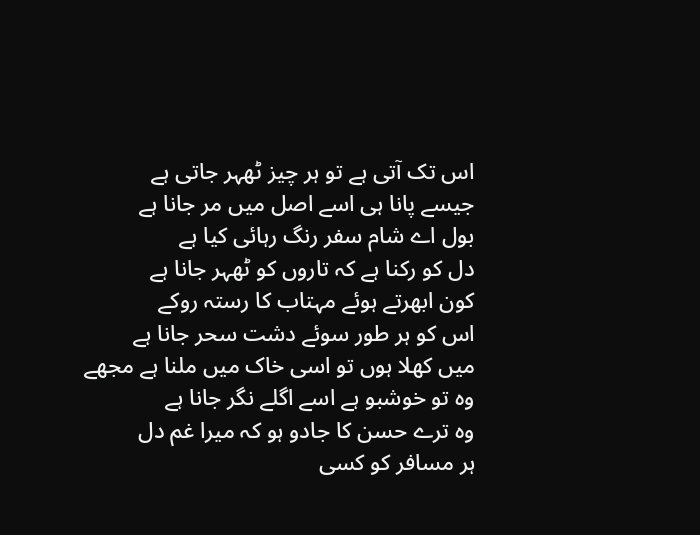اس تک آتی ہے تو ہر چیز ٹھہر جاتی ہے
جیسے پانا ہی اسے اصل میں مر جانا ہے
بول اے شام سفر رنگ رہائی کیا ہے
دل کو رکنا ہے کہ تاروں کو ٹھہر جانا ہے
کون ابھرتے ہوئے مہتاب کا رستہ روکے
اس کو ہر طور سوئے دشت سحر جانا ہے
میں کھلا ہوں تو اسی خاک میں ملنا ہے مجھے
وہ تو خوشبو ہے اسے اگلے نگر جانا ہے
وہ ترے حسن کا جادو ہو کہ میرا غم دل
ہر مسافر کو کسی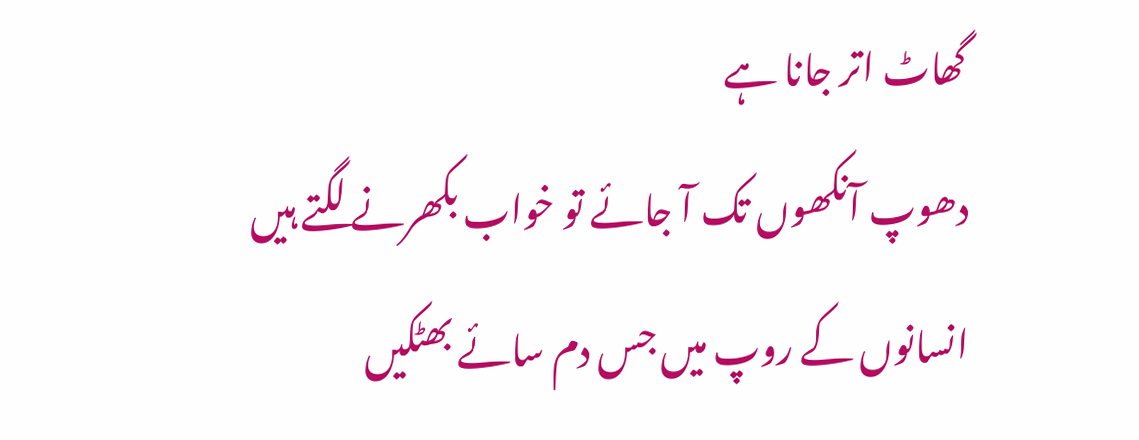گھاٹ اتر جانا ہے
دھوپ آنکھوں تک آ جائے تو خواب بکھرنے لگتے ہیں
انسانوں کے روپ میں جس دم سائے بھٹکیں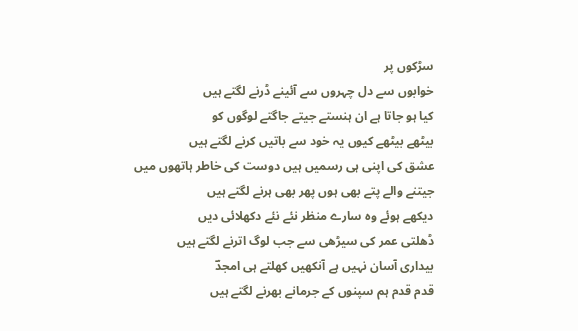سڑکوں پر
خوابوں سے دل چہروں سے آئینے ڈرنے لگتے ہیں
کیا ہو جاتا ہے ان ہنستے جیتے جاگتے لوگوں کو
بیٹھے بیٹھے کیوں یہ خود سے باتیں کرنے لگتے ہیں
عشق کی اپنی ہی رسمیں ہیں دوست کی خاطر ہاتھوں میں
جیتنے والے پتے بھی ہوں پھر بھی ہرنے لگتے ہیں
دیکھے ہوئے وہ سارے منظر نئے نئے دکھلائی دیں
ڈھلتی عمر کی سیڑھی سے جب لوگ اترنے لگتے ہیں
بیداری آسان نہیں ہے آنکھیں کھلتے ہی امجدؔ
قدم قدم ہم سپنوں کے جرمانے بھرنے لگتے ہیں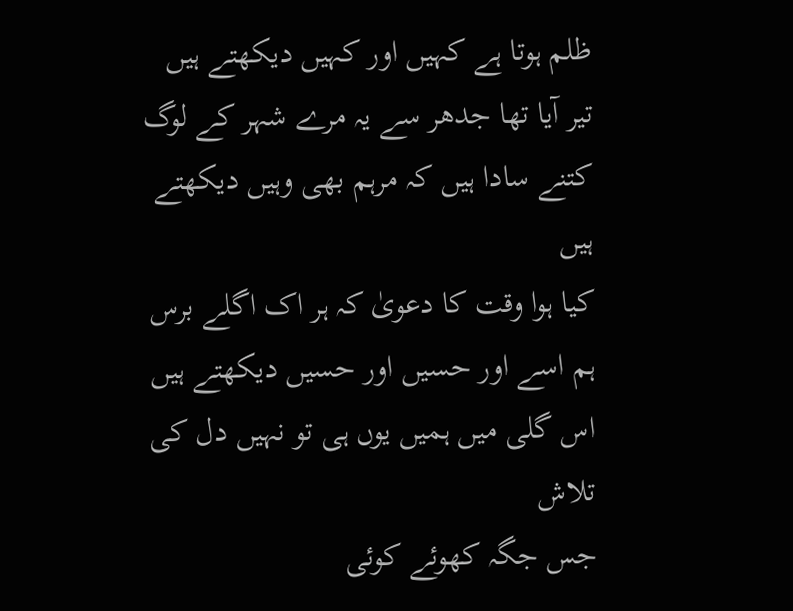ظلم ہوتا ہے کہیں اور کہیں دیکھتے ہیں
تیر آیا تھا جدھر سے یہ مرے شہر کے لوگ
کتنے سادا ہیں کہ مرہم بھی وہیں دیکھتے ہیں
کیا ہوا وقت کا دعویٰ کہ ہر اک اگلے برس
ہم اسے اور حسیں اور حسیں دیکھتے ہیں
اس گلی میں ہمیں یوں ہی تو نہیں دل کی تلاش
جس جگہ کھوئے کوئی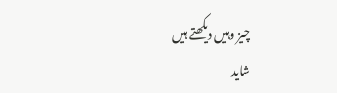چیز وہیں دیکھتے ہیں
شاید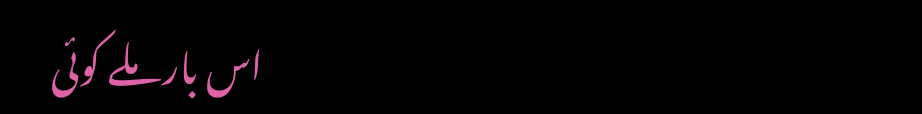اس بار ملے کوئی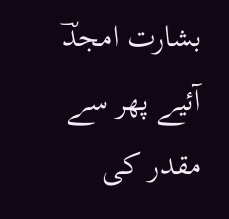بشارت امجدؔ
آئیے پھر سے مقدر کی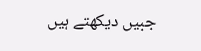جبیں دیکھتے ہیں